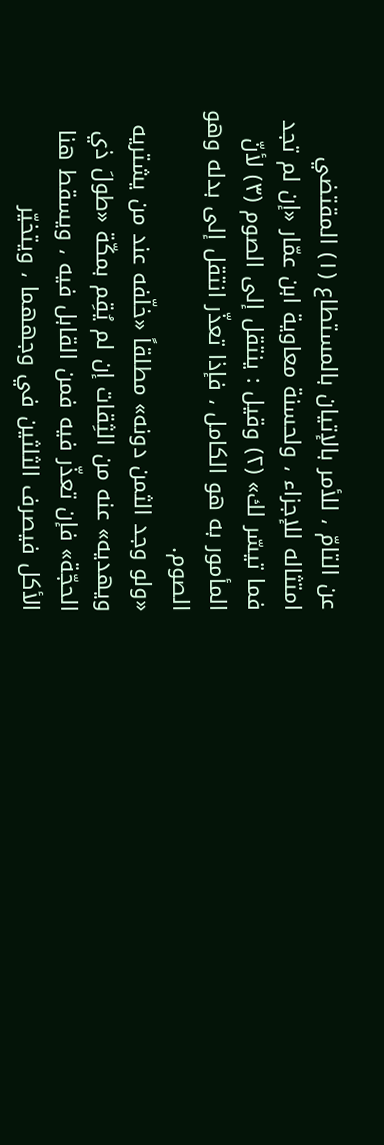عن التامّ ، للأمر بالإتيان بالمستطاع (١) المقتضي امتثاله للإجزاء ، ولحسنة معاوية ابن عمّار «إن لم تجد فما تيسّر لك» (٢) وقيل : ينتقل إلى الصوم (٣) لأنّ المأمور به هو الكامل ، فإذا تعذّر انتقل إلى بدله وهو الصوم.
«ولو وجد الثمن دونه» مطلقاً «خلّفه عند من يشتريه ويهديه» عنه من الثِقات إن لم يُقِم بمكّة «طولَ ذي الحجّة» فإن تعذّر فيه فمن القابل فيه ، ويسقط هنا الأكل فيصرف الثلثين في وجههما ، ويتخيّر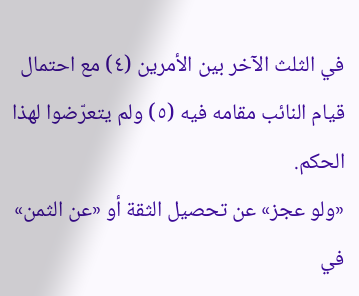في الثلث الآخر بين الأمرين (٤) مع احتمال قيام النائب مقامه فيه (٥) ولم يتعرّضوا لهذا الحكم.
«ولو عجز» عن تحصيل الثقة أو «عن الثمن» في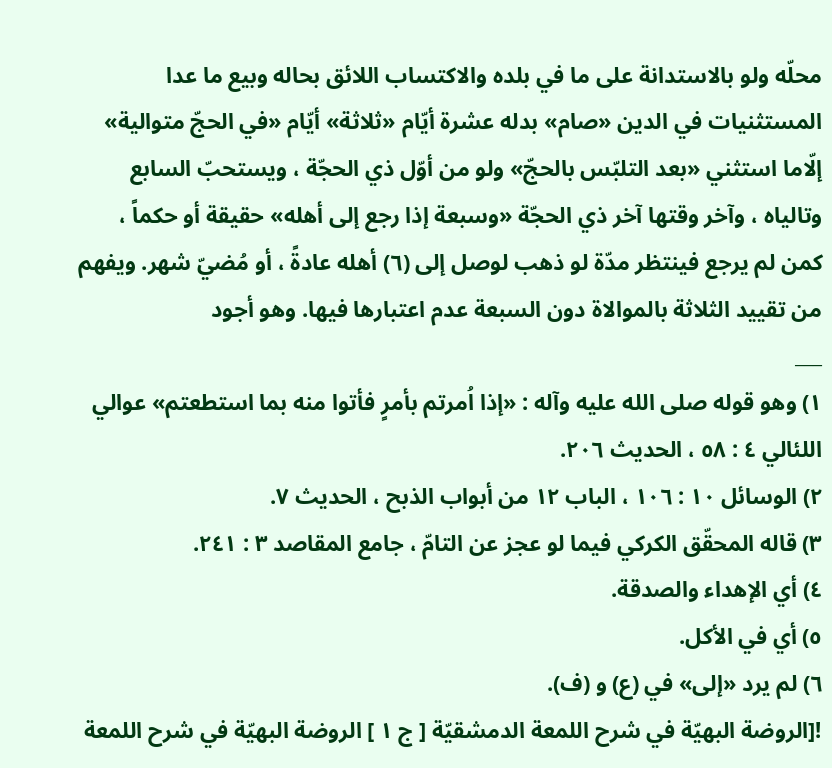محلّه ولو بالاستدانة على ما في بلده والاكتساب اللائق بحاله وبيع ما عدا المستثنيات في الدين «صام» بدله عشرة أيّام «ثلاثة» أيّام «في الحجّ متوالية» إلّاما استثني «بعد التلبّس بالحجّ» ولو من أوّل ذي الحجّة ، ويستحبّ السابع وتالياه ، وآخر وقتها آخر ذي الحجّة «وسبعة إذا رجع إلى أهله» حقيقة أو حكماً ، كمن لم يرجع فينتظر مدّة لو ذهب لوصل إلى (٦) أهله عادةً ، أو مُضيّ شهر. ويفهم من تقييد الثلاثة بالموالاة دون السبعة عدم اعتبارها فيها. وهو أجود
___
١) وهو قوله صلى الله عليه وآله : «إذا اُمرتم بأمرٍ فأتوا منه بما استطعتم» عوالي اللئالي ٤ : ٥٨ ، الحديث ٢٠٦.
٢) الوسائل ١٠ : ١٠٦ ، الباب ١٢ من أبواب الذبح ، الحديث ٧.
٣) قاله المحقّق الكركي فيما لو عجز عن التامّ ، جامع المقاصد ٣ : ٢٤١.
٤) أي الإهداء والصدقة.
٥) أي في الأكل.
٦) لم يرد «إلى» في (ع) و (ف).
![الروضة البهيّة في شرح اللمعة الدمشقيّة [ ج ١ ] الروضة البهيّة في شرح اللمعة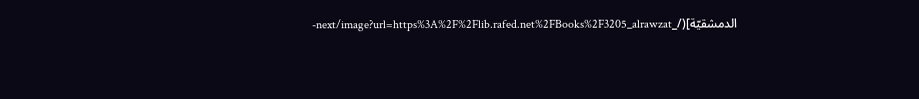الدمشقيّة](/_next/image?url=https%3A%2F%2Flib.rafed.net%2FBooks%2F3205_alrawzat-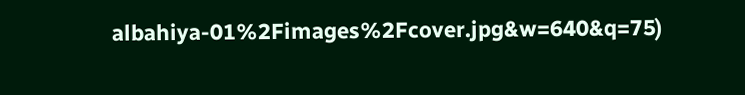albahiya-01%2Fimages%2Fcover.jpg&w=640&q=75)